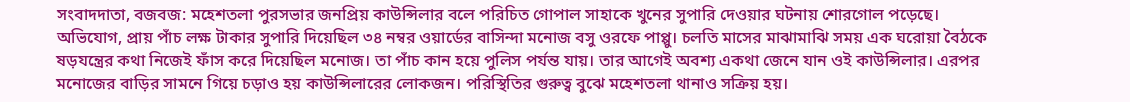সংবাদদাতা, বজবজ: মহেশতলা পুরসভার জনপ্রিয় কাউন্সিলার বলে পরিচিত গোপাল সাহাকে খুনের সুপারি দেওয়ার ঘটনায় শোরগোল পড়েছে। অভিযোগ, প্রায় পাঁচ লক্ষ টাকার সুপারি দিয়েছিল ৩৪ নম্বর ওয়ার্ডের বাসিন্দা মনোজ বসু ওরফে পাপ্পু। চলতি মাসের মাঝামাঝি সময় এক ঘরোয়া বৈঠকে ষড়যন্ত্রের কথা নিজেই ফাঁস করে দিয়েছিল মনোজ। তা পাঁচ কান হয়ে পুলিস পর্যন্ত যায়। তার আগেই অবশ্য একথা জেনে যান ওই কাউন্সিলার। এরপর মনোজের বাড়ির সামনে গিয়ে চড়াও হয় কাউন্সিলারের লোকজন। পরিস্থিতির গুরুত্ব বুঝে মহেশতলা থানাও সক্রিয় হয়।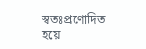স্বতঃপ্রণোদিত হয়ে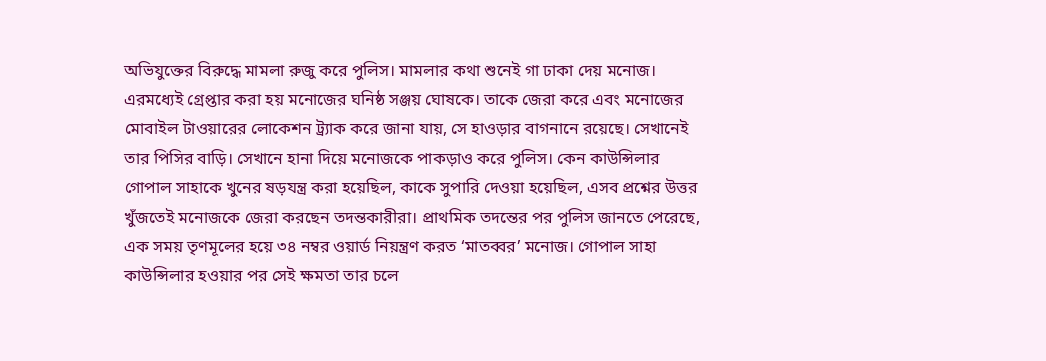অভিযুক্তের বিরুদ্ধে মামলা রুজু করে পুলিস। মামলার কথা শুনেই গা ঢাকা দেয় মনোজ। এরমধ্যেই গ্রেপ্তার করা হয় মনোজের ঘনিষ্ঠ সঞ্জয় ঘোষকে। তাকে জেরা করে এবং মনোজের মোবাইল টাওয়ারের লোকেশন ট্র্যাক করে জানা যায়, সে হাওড়ার বাগনানে রয়েছে। সেখানেই তার পিসির বাড়ি। সেখানে হানা দিয়ে মনোজকে পাকড়াও করে পুলিস। কেন কাউন্সিলার গোপাল সাহাকে খুনের ষড়যন্ত্র করা হয়েছিল, কাকে সুপারি দেওয়া হয়েছিল, এসব প্রশ্নের উত্তর খুঁজতেই মনোজকে জেরা করছেন তদন্তকারীরা। প্রাথমিক তদন্তের পর পুলিস জানতে পেরেছে, এক সময় তৃণমূলের হয়ে ৩৪ নম্বর ওয়ার্ড নিয়ন্ত্রণ করত ‘মাতব্বর’ মনোজ। গোপাল সাহা কাউন্সিলার হওয়ার পর সেই ক্ষমতা তার চলে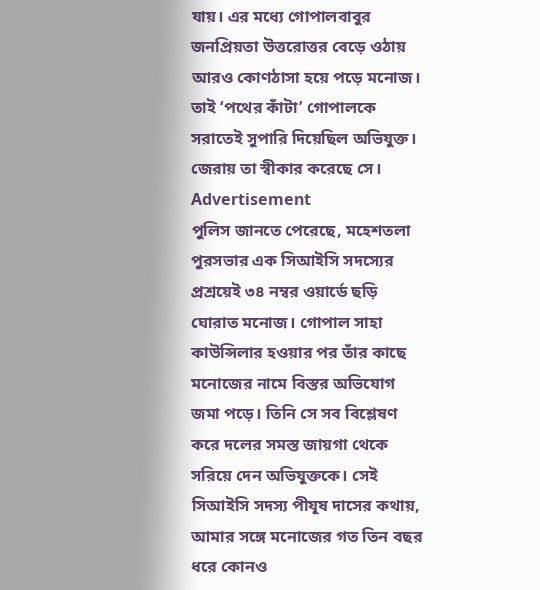যায়। এর মধ্যে গোপালবাবুর জনপ্রিয়তা উত্তরোত্তর বেড়ে ওঠায় আরও কোণঠাসা হয়ে পড়ে মনোজ। তাই ‘পথের কাঁটা’ গোপালকে সরাতেই সুপারি দিয়েছিল অভিযুক্ত। জেরায় তা স্বীকার করেছে সে।
Advertisement
পুলিস জানতে পেরেছে, মহেশতলা পুরসভার এক সিআইসি সদস্যের প্রশ্রয়েই ৩৪ নম্বর ওয়ার্ডে ছড়ি ঘোরাত মনোজ। গোপাল সাহা কাউন্সিলার হওয়ার পর তাঁর কাছে মনোজের নামে বিস্তর অভিযোগ জমা পড়ে। তিনি সে সব বিশ্লেষণ করে দলের সমস্ত জায়গা থেকে সরিয়ে দেন অভিযুক্তকে। সেই সিআইসি সদস্য পীযূষ দাসের কথায়, আমার সঙ্গে মনোজের গত তিন বছর ধরে কোনও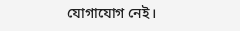যোগাযোগ নেই।